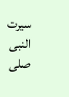سیرت النبی صلى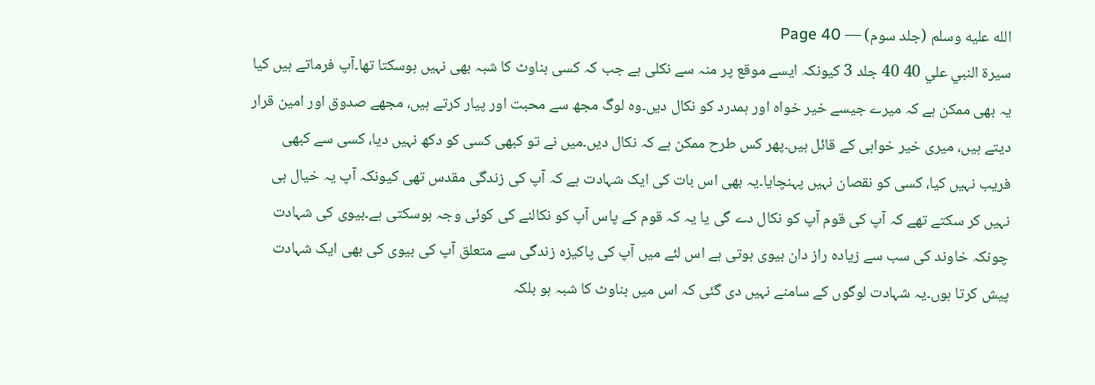الله عليه وسلم (جلد سوم) — Page 40
سيرة النبي علي 40 40 جلد 3 کیونکہ ایسے موقع پر منہ سے نکلی ہے جب کہ کسی بناوٹ کا شبہ بھی نہیں ہوسکتا تھا۔آپ فرماتے ہیں کیا یہ بھی ممکن ہے کہ میرے جیسے خیر خواہ اور ہمدرد کو نکال دیں۔وہ لوگ مجھ سے محبت اور پیار کرتے ہیں، مجھے صدوق اور امین قرار دیتے ہیں، میری خیر خواہی کے قائل ہیں۔پھر کس طرح ممکن ہے کہ نکال دیں۔میں نے تو کبھی کسی کو دکھ نہیں دیا، کسی سے کبھی فریب نہیں کیا، کسی کو نقصان نہیں پہنچایا۔یہ بھی اس بات کی ایک شہادت ہے کہ آپ کی زندگی مقدس تھی کیونکہ آپ یہ خیال ہی نہیں کر سکتے تھے کہ آپ کی قوم آپ کو نکال دے گی یا یہ کہ قوم کے پاس آپ کو نکالنے کی کوئی وجہ ہوسکتی ہے۔بیوی کی شہادت چونکہ خاوند کی سب سے زیادہ راز دان بیوی ہوتی ہے اس لئے میں آپ کی پاکیزہ زندگی سے متعلق آپ کی بیوی کی بھی ایک شہادت پیش کرتا ہوں۔یہ شہادت لوگوں کے سامنے نہیں دی گئی کہ اس میں بناوٹ کا شبہ ہو بلکہ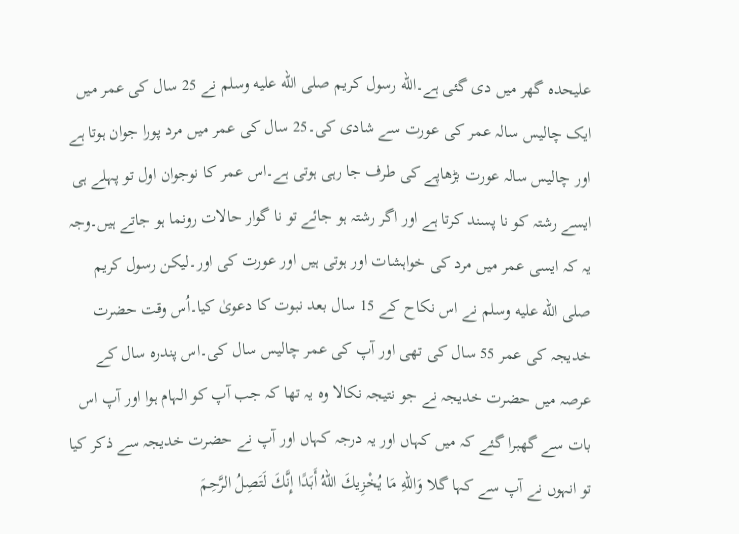علیحدہ گھر میں دی گئی ہے۔الله رسول کریم صلى الله عليه وسلم نے 25 سال کی عمر میں ایک چالیس سالہ عمر کی عورت سے شادی کی۔25 سال کی عمر میں مرد پورا جوان ہوتا ہے اور چالیس سالہ عورت بڑھاپے کی طرف جا رہی ہوتی ہے۔اس عمر کا نوجوان اول تو پہلے ہی ایسے رشتہ کو نا پسند کرتا ہے اور اگر رشتہ ہو جائے تو نا گوار حالات رونما ہو جاتے ہیں۔وجہ یہ کہ ایسی عمر میں مرد کی خواہشات اور ہوتی ہیں اور عورت کی اور۔لیکن رسول کریم صلى الله عليه وسلم نے اس نکاح کے 15 سال بعد نبوت کا دعویٰ کیا۔اُس وقت حضرت خدیجہ کی عمر 55 سال کی تھی اور آپ کی عمر چالیس سال کی۔اس پندرہ سال کے عرصہ میں حضرت خدیجہ نے جو نتیجہ نکالا وہ یہ تھا کہ جب آپ کو الہام ہوا اور آپ اس بات سے گھبرا گئے کہ میں کہاں اور یہ درجہ کہاں اور آپ نے حضرت خدیجہ سے ذکر کیا تو انہوں نے آپ سے کہا گلا وَاللهِ مَا يُخْزِيكَ اللهُ أَبَدًا إِنَّكَ لَتَصِلُ الرَّحِمَ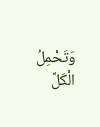وَتَحْمِلُ الْكَلَّ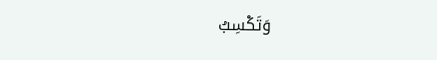وَتَكْسِبُ